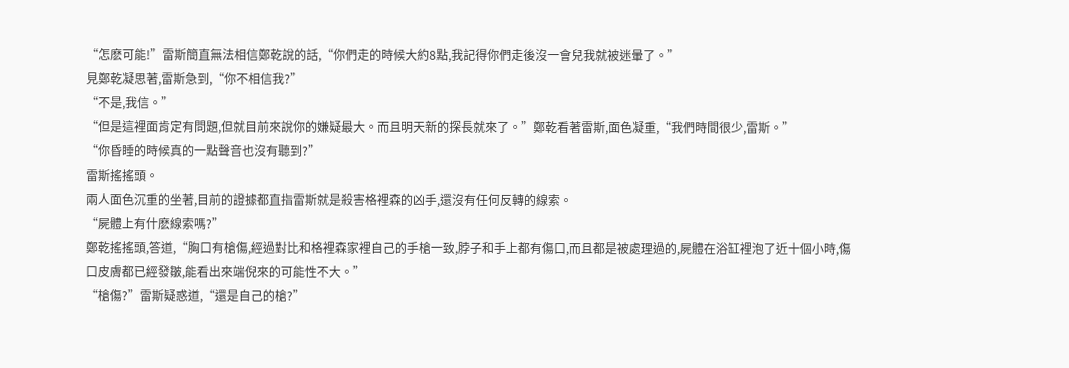“怎麽可能!”雷斯簡直無法相信鄭乾說的話,“你們走的時候大約8點,我記得你們走後沒一會兒我就被迷暈了。”
見鄭乾凝思著,雷斯急到,“你不相信我?”
“不是,我信。”
“但是這裡面肯定有問題,但就目前來說你的嫌疑最大。而且明天新的探長就來了。”鄭乾看著雷斯,面色凝重,“我們時間很少,雷斯。”
“你昏睡的時候真的一點聲音也沒有聽到?”
雷斯搖搖頭。
兩人面色沉重的坐著,目前的證據都直指雷斯就是殺害格裡森的凶手,還沒有任何反轉的線索。
“屍體上有什麽線索嗎?”
鄭乾搖搖頭,答道,“胸口有槍傷,經過對比和格裡森家裡自己的手槍一致,脖子和手上都有傷口,而且都是被處理過的,屍體在浴缸裡泡了近十個小時,傷口皮膚都已經發皺,能看出來端倪來的可能性不大。”
“槍傷?”雷斯疑惑道,“還是自己的槍?”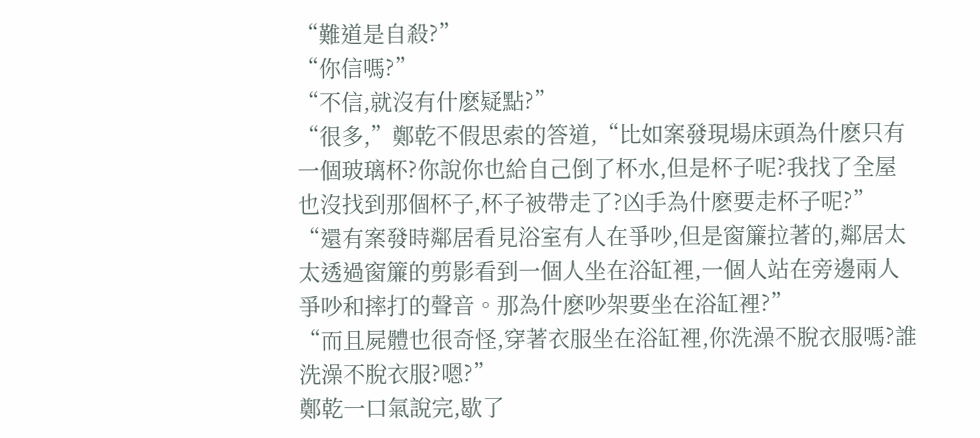“難道是自殺?”
“你信嗎?”
“不信,就沒有什麽疑點?”
“很多,”鄭乾不假思索的答道,“比如案發現場床頭為什麽只有一個玻璃杯?你說你也給自己倒了杯水,但是杯子呢?我找了全屋也沒找到那個杯子,杯子被帶走了?凶手為什麽要走杯子呢?”
“還有案發時鄰居看見浴室有人在爭吵,但是窗簾拉著的,鄰居太太透過窗簾的剪影看到一個人坐在浴缸裡,一個人站在旁邊兩人爭吵和摔打的聲音。那為什麽吵架要坐在浴缸裡?”
“而且屍體也很奇怪,穿著衣服坐在浴缸裡,你洗澡不脫衣服嗎?誰洗澡不脫衣服?嗯?”
鄭乾一口氣說完,歇了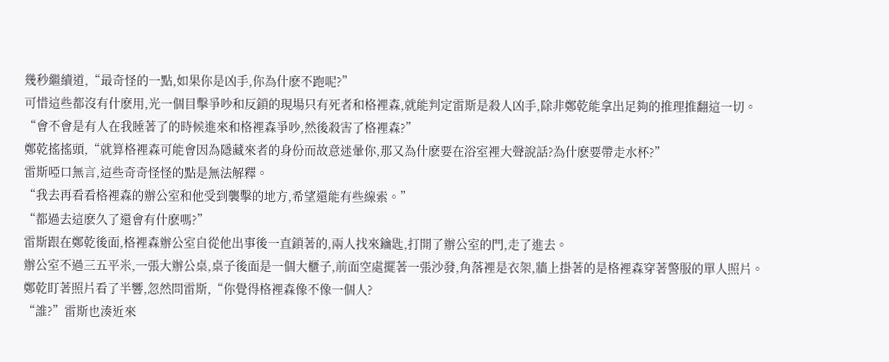幾秒繼續道,“最奇怪的一點,如果你是凶手,你為什麽不跑呢?”
可惜這些都沒有什麽用,光一個目擊爭吵和反鎖的現場只有死者和格裡森,就能判定雷斯是殺人凶手,除非鄭乾能拿出足夠的推理推翻這一切。
“會不會是有人在我睡著了的時候進來和格裡森爭吵,然後殺害了格裡森?”
鄭乾搖搖頭,“就算格裡森可能會因為隱藏來者的身份而故意迷暈你,那又為什麽要在浴室裡大聲說話?為什麽要帶走水杯?”
雷斯啞口無言,這些奇奇怪怪的點是無法解釋。
“我去再看看格裡森的辦公室和他受到襲擊的地方,希望還能有些線索。”
“都過去這麽久了還會有什麽嗎?”
雷斯跟在鄭乾後面,格裡森辦公室自從他出事後一直鎖著的,兩人找來鑰匙,打開了辦公室的門,走了進去。
辦公室不過三五平米,一張大辦公桌,桌子後面是一個大櫃子,前面空處擺著一張沙發,角落裡是衣架,牆上掛著的是格裡森穿著警服的單人照片。
鄭乾盯著照片看了半響,忽然問雷斯,“你覺得格裡森像不像一個人?
“誰?”雷斯也湊近來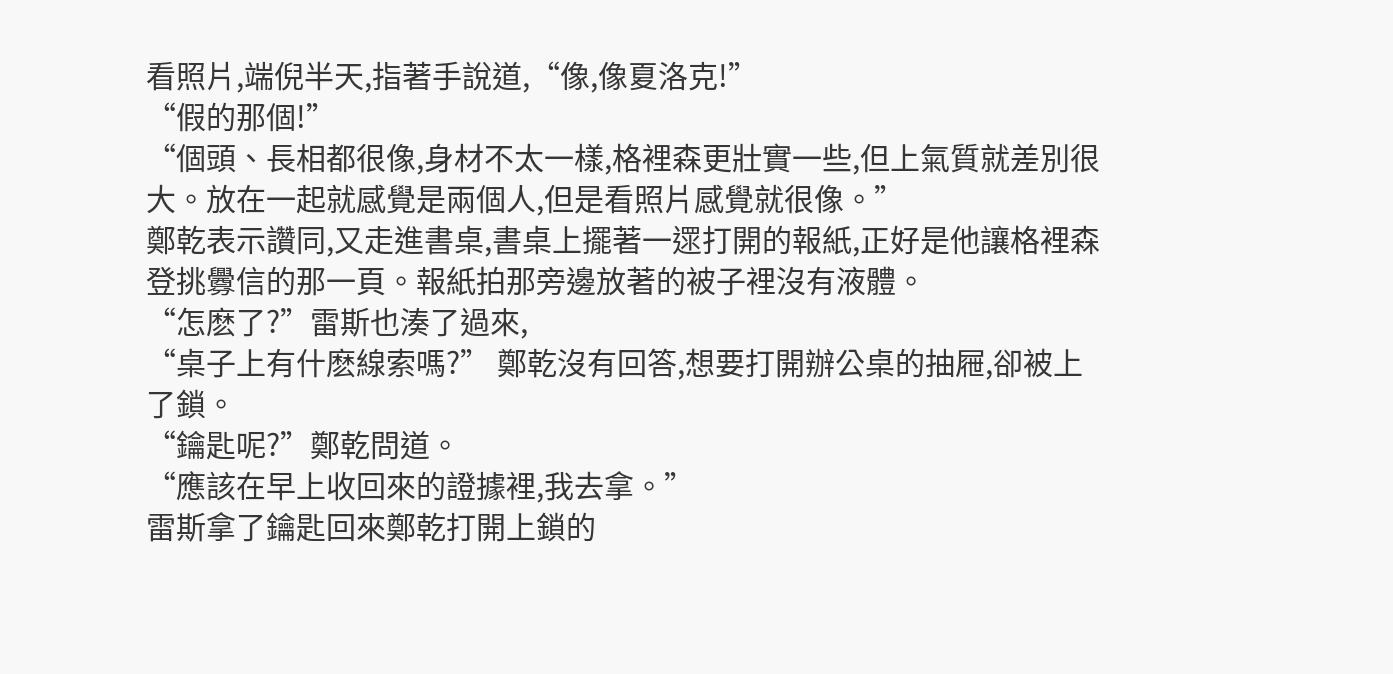看照片,端倪半天,指著手說道,“像,像夏洛克!”
“假的那個!”
“個頭、長相都很像,身材不太一樣,格裡森更壯實一些,但上氣質就差別很大。放在一起就感覺是兩個人,但是看照片感覺就很像。”
鄭乾表示讚同,又走進書桌,書桌上擺著一遝打開的報紙,正好是他讓格裡森登挑釁信的那一頁。報紙拍那旁邊放著的被子裡沒有液體。
“怎麽了?”雷斯也湊了過來,
“桌子上有什麽線索嗎?” 鄭乾沒有回答,想要打開辦公桌的抽屜,卻被上了鎖。
“鑰匙呢?”鄭乾問道。
“應該在早上收回來的證據裡,我去拿。”
雷斯拿了鑰匙回來鄭乾打開上鎖的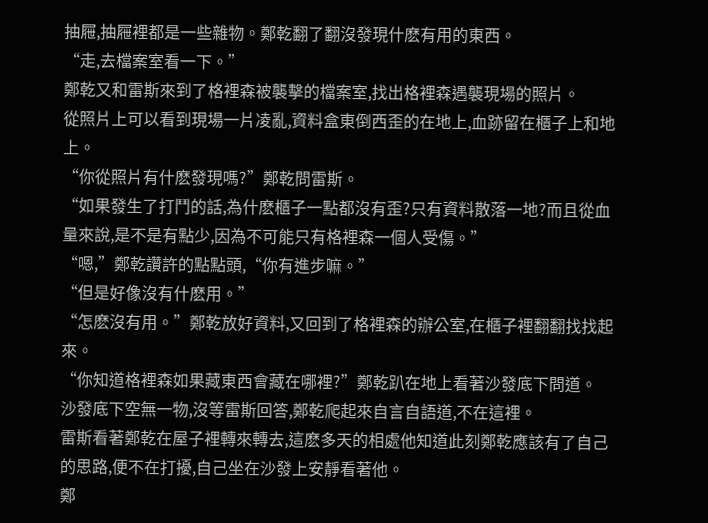抽屜,抽屜裡都是一些雜物。鄭乾翻了翻沒發現什麽有用的東西。
“走,去檔案室看一下。”
鄭乾又和雷斯來到了格裡森被襲擊的檔案室,找出格裡森遇襲現場的照片。
從照片上可以看到現場一片凌亂,資料盒東倒西歪的在地上,血跡留在櫃子上和地上。
“你從照片有什麽發現嗎?”鄭乾問雷斯。
“如果發生了打鬥的話,為什麽櫃子一點都沒有歪?只有資料散落一地?而且從血量來說,是不是有點少,因為不可能只有格裡森一個人受傷。”
“嗯,”鄭乾讚許的點點頭,“你有進步嘛。”
“但是好像沒有什麽用。”
“怎麽沒有用。”鄭乾放好資料,又回到了格裡森的辦公室,在櫃子裡翻翻找找起來。
“你知道格裡森如果藏東西會藏在哪裡?”鄭乾趴在地上看著沙發底下問道。
沙發底下空無一物,沒等雷斯回答,鄭乾爬起來自言自語道,不在這裡。
雷斯看著鄭乾在屋子裡轉來轉去,這麽多天的相處他知道此刻鄭乾應該有了自己的思路,便不在打擾,自己坐在沙發上安靜看著他。
鄭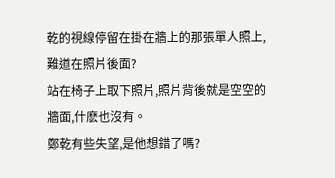乾的視線停留在掛在牆上的那張單人照上,難道在照片後面?
站在椅子上取下照片,照片背後就是空空的牆面,什麽也沒有。
鄭乾有些失望,是他想錯了嗎?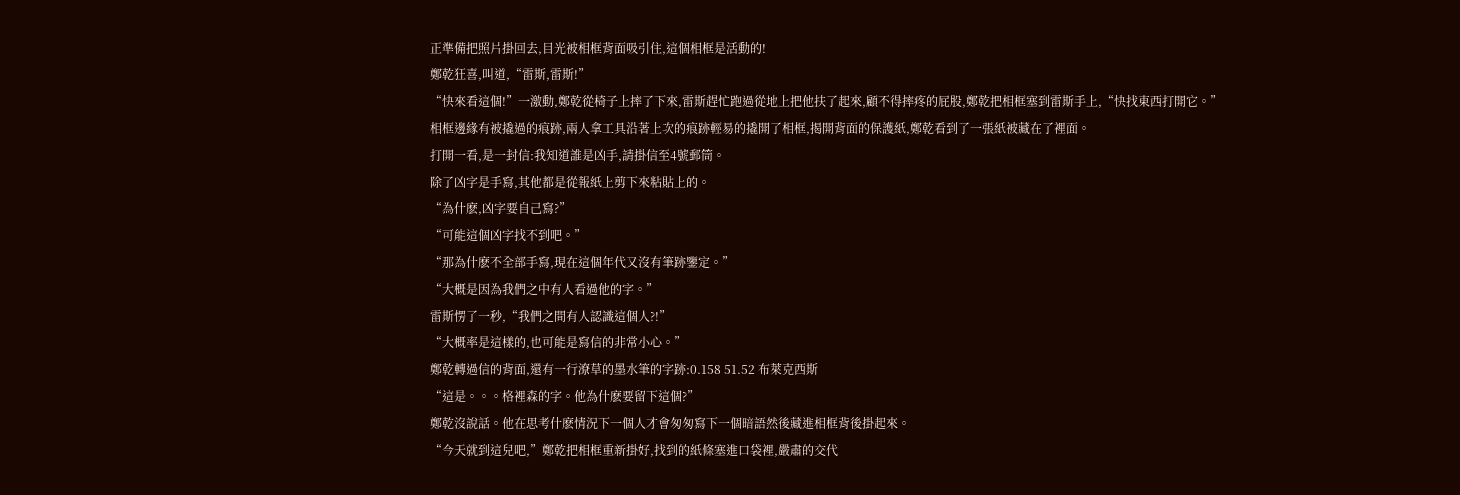正準備把照片掛回去,目光被相框背面吸引住,這個相框是活動的!
鄭乾狂喜,叫道,“雷斯,雷斯!”
“快來看這個!”一激動,鄭乾從椅子上摔了下來,雷斯趕忙跑過從地上把他扶了起來,顧不得摔疼的屁股,鄭乾把相框塞到雷斯手上,“快找東西打開它。”
相框邊緣有被撬過的痕跡,兩人拿工具沿著上次的痕跡輕易的撬開了相框,揭開背面的保護紙,鄭乾看到了一張紙被藏在了裡面。
打開一看,是一封信:我知道誰是凶手,請掛信至4號郵筒。
除了凶字是手寫,其他都是從報紙上剪下來粘貼上的。
“為什麽,凶字要自己寫?”
“可能這個凶字找不到吧。”
“那為什麽不全部手寫,現在這個年代又沒有筆跡鑒定。”
“大概是因為我們之中有人看過他的字。”
雷斯愣了一秒,“我們之間有人認識這個人?!”
“大概率是這樣的,也可能是寫信的非常小心。”
鄭乾轉過信的背面,還有一行潦草的墨水筆的字跡:0.158 51.52 布萊克西斯
“這是。。。格裡森的字。他為什麽要留下這個?”
鄭乾沒說話。他在思考什麽情況下一個人才會匆匆寫下一個暗語然後藏進相框背後掛起來。
“今天就到這兒吧,”鄭乾把相框重新掛好,找到的紙條塞進口袋裡,嚴肅的交代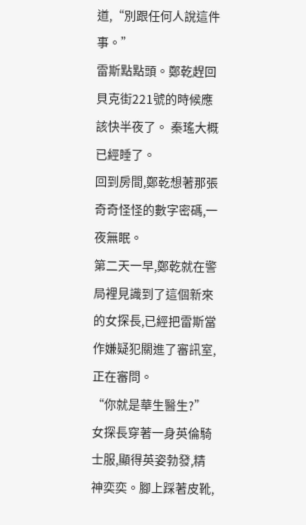道,“別跟任何人說這件事。”
雷斯點點頭。鄭乾趕回貝克街221號的時候應該快半夜了。 秦瑤大概已經睡了。
回到房間,鄭乾想著那張奇奇怪怪的數字密碼,一夜無眠。
第二天一早,鄭乾就在警局裡見識到了這個新來的女探長,已經把雷斯當作嫌疑犯關進了審訊室,正在審問。
“你就是華生醫生?”女探長穿著一身英倫騎士服,顯得英姿勃發,精神奕奕。腳上踩著皮靴,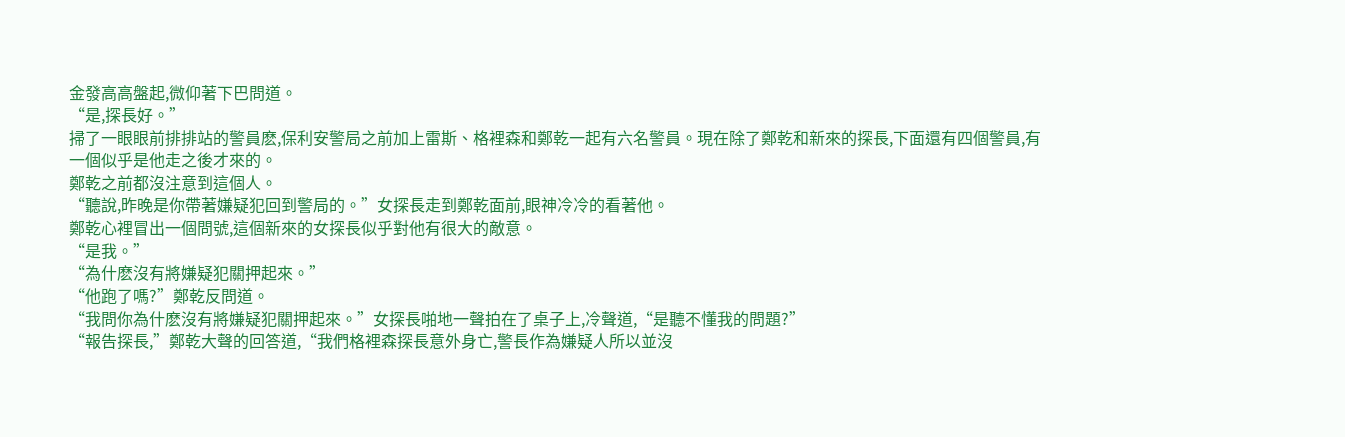金發高高盤起,微仰著下巴問道。
“是,探長好。”
掃了一眼眼前排排站的警員麽,保利安警局之前加上雷斯、格裡森和鄭乾一起有六名警員。現在除了鄭乾和新來的探長,下面還有四個警員,有一個似乎是他走之後才來的。
鄭乾之前都沒注意到這個人。
“聽說,昨晚是你帶著嫌疑犯回到警局的。”女探長走到鄭乾面前,眼神冷冷的看著他。
鄭乾心裡冒出一個問號,這個新來的女探長似乎對他有很大的敵意。
“是我。”
“為什麽沒有將嫌疑犯關押起來。”
“他跑了嗎?”鄭乾反問道。
“我問你為什麽沒有將嫌疑犯關押起來。”女探長啪地一聲拍在了桌子上,冷聲道,“是聽不懂我的問題?”
“報告探長,”鄭乾大聲的回答道,“我們格裡森探長意外身亡,警長作為嫌疑人所以並沒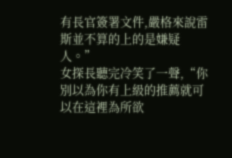有長官簽署文件,嚴格來說雷斯並不算的上的是嫌疑人。”
女探長聽完冷笑了一聲,“你別以為你有上級的推薦就可以在這裡為所欲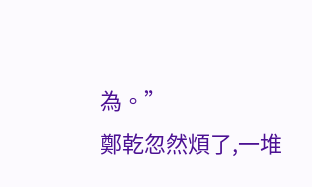為。”
鄭乾忽然煩了,一堆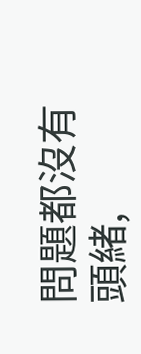問題都沒有頭緒,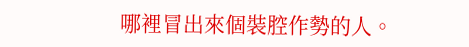哪裡冒出來個裝腔作勢的人。